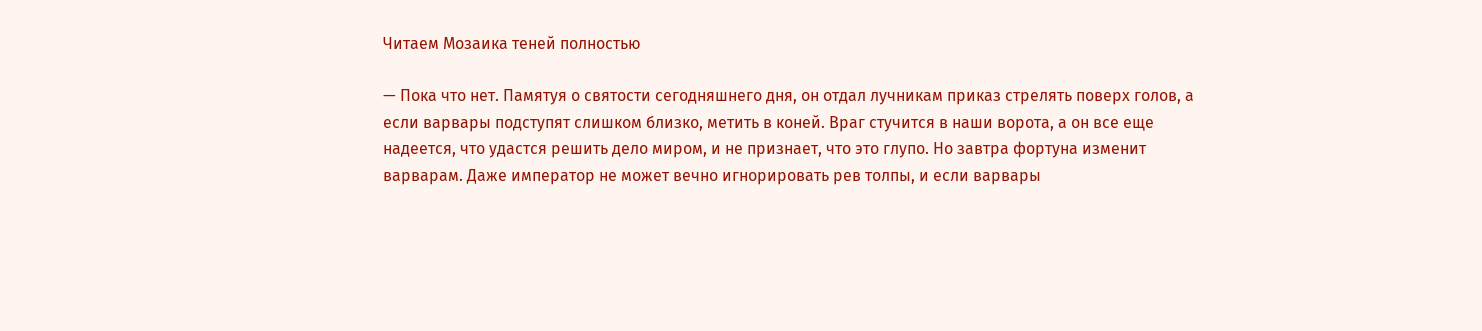Читаем Мозаика теней полностью

— Пока что нет. Памятуя о святости сегодняшнего дня, он отдал лучникам приказ стрелять поверх голов, а если варвары подступят слишком близко, метить в коней. Враг стучится в наши ворота, а он все еще надеется, что удастся решить дело миром, и не признает, что это глупо. Но завтра фортуна изменит варварам. Даже император не может вечно игнорировать рев толпы, и если варвары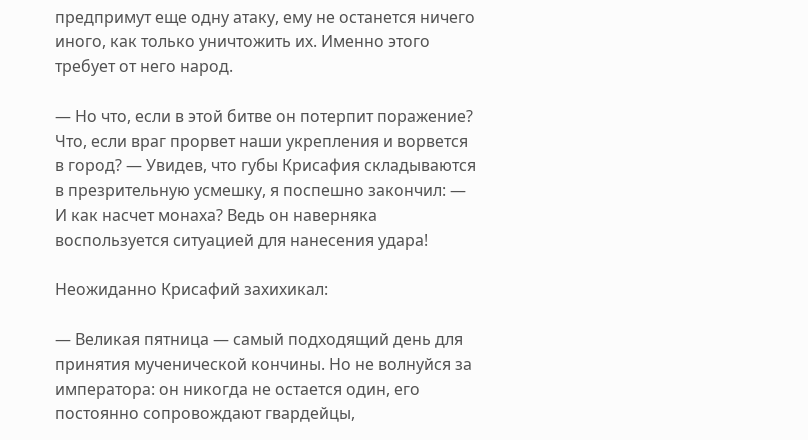предпримут еще одну атаку, ему не останется ничего иного, как только уничтожить их. Именно этого требует от него народ.

— Но что, если в этой битве он потерпит поражение? Что, если враг прорвет наши укрепления и ворвется в город? — Увидев, что губы Крисафия складываются в презрительную усмешку, я поспешно закончил: — И как насчет монаха? Ведь он наверняка воспользуется ситуацией для нанесения удара!

Неожиданно Крисафий захихикал:

— Великая пятница — самый подходящий день для принятия мученической кончины. Но не волнуйся за императора: он никогда не остается один, его постоянно сопровождают гвардейцы,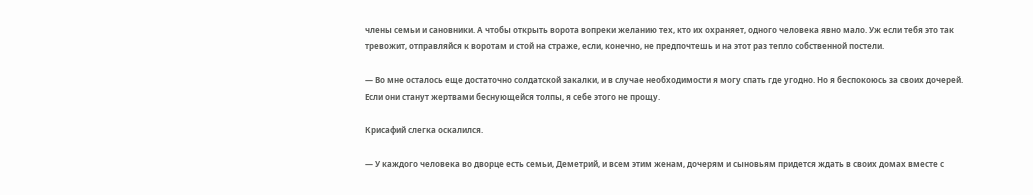члены семьи и сановники. А чтобы открыть ворота вопреки желанию тех, кто их охраняет, одного человека явно мало. Уж если тебя это так тревожит, отправляйся к воротам и стой на страже, если, конечно, не предпочтешь и на этот раз тепло собственной постели.

— Во мне осталось еще достаточно солдатской закалки, и в случае необходимости я могу спать где угодно. Но я беспокоюсь за своих дочерей. Если они станут жертвами беснующейся толпы, я себе этого не прощу.

Крисафий слегка оскалился.

— У каждого человека во дворце есть семьи, Деметрий, и всем этим женам, дочерям и сыновьям придется ждать в своих домах вместе с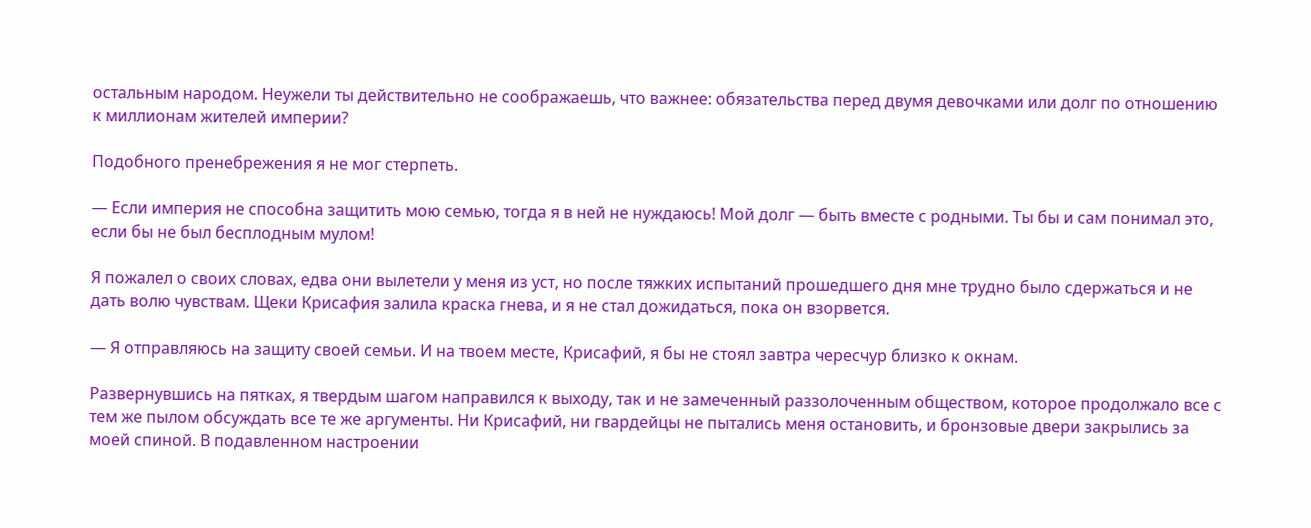остальным народом. Неужели ты действительно не соображаешь, что важнее: обязательства перед двумя девочками или долг по отношению к миллионам жителей империи?

Подобного пренебрежения я не мог стерпеть.

— Если империя не способна защитить мою семью, тогда я в ней не нуждаюсь! Мой долг — быть вместе с родными. Ты бы и сам понимал это, если бы не был бесплодным мулом!

Я пожалел о своих словах, едва они вылетели у меня из уст, но после тяжких испытаний прошедшего дня мне трудно было сдержаться и не дать волю чувствам. Щеки Крисафия залила краска гнева, и я не стал дожидаться, пока он взорвется.

— Я отправляюсь на защиту своей семьи. И на твоем месте, Крисафий, я бы не стоял завтра чересчур близко к окнам.

Развернувшись на пятках, я твердым шагом направился к выходу, так и не замеченный раззолоченным обществом, которое продолжало все с тем же пылом обсуждать все те же аргументы. Ни Крисафий, ни гвардейцы не пытались меня остановить, и бронзовые двери закрылись за моей спиной. В подавленном настроении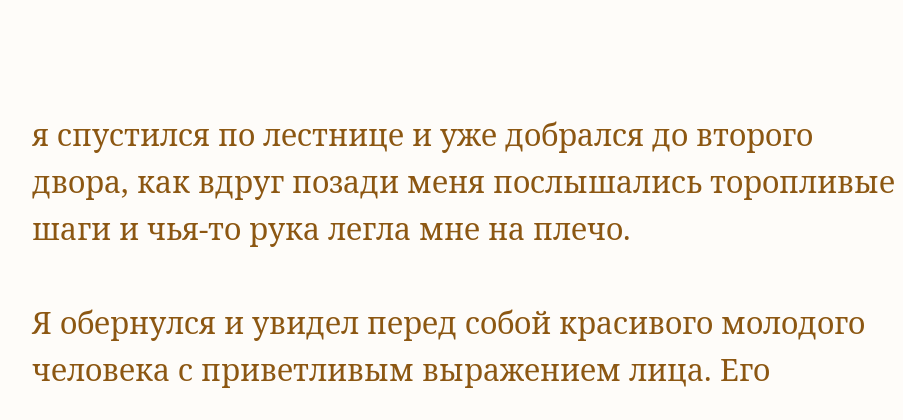я спустился по лестнице и уже добрался до второго двора, как вдруг позади меня послышались торопливые шаги и чья-то рука легла мне на плечо.

Я обернулся и увидел перед собой красивого молодого человека с приветливым выражением лица. Его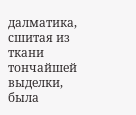далматика, сшитая из ткани тончайшей выделки, была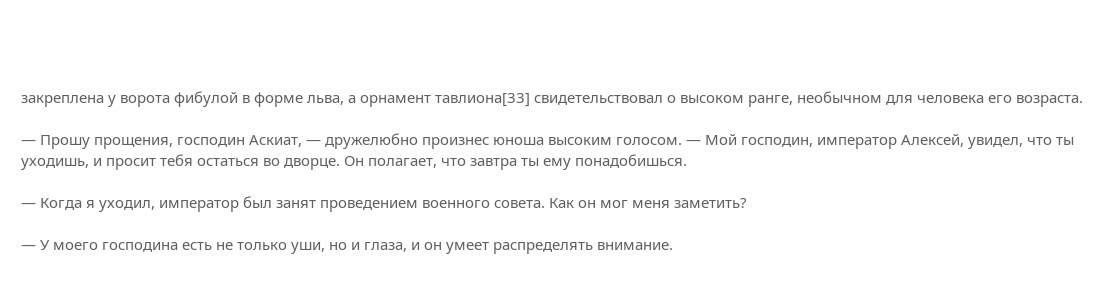закреплена у ворота фибулой в форме льва, а орнамент тавлиона[33] свидетельствовал о высоком ранге, необычном для человека его возраста.

— Прошу прощения, господин Аскиат, — дружелюбно произнес юноша высоким голосом. — Мой господин, император Алексей, увидел, что ты уходишь, и просит тебя остаться во дворце. Он полагает, что завтра ты ему понадобишься.

— Когда я уходил, император был занят проведением военного совета. Как он мог меня заметить?

— У моего господина есть не только уши, но и глаза, и он умеет распределять внимание.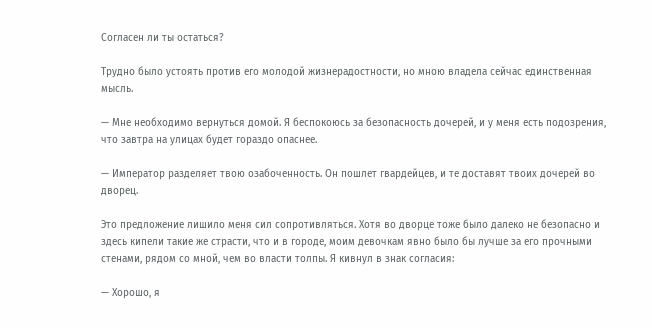Согласен ли ты остаться?

Трудно было устоять против его молодой жизнерадостности, но мною владела сейчас единственная мысль.

— Мне необходимо вернуться домой. Я беспокоюсь за безопасность дочерей, и у меня есть подозрения, что завтра на улицах будет гораздо опаснее.

— Император разделяет твою озабоченность. Он пошлет гвардейцев, и те доставят твоих дочерей во дворец.

Это предложение лишило меня сил сопротивляться. Хотя во дворце тоже было далеко не безопасно и здесь кипели такие же страсти, что и в городе, моим девочкам явно было бы лучше за его прочными стенами, рядом со мной, чем во власти толпы. Я кивнул в знак согласия:

— Хорошо, я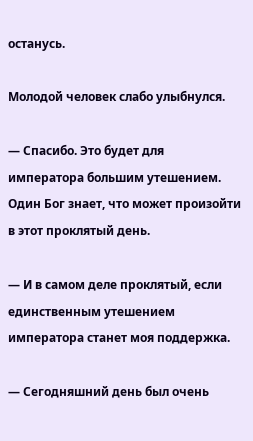останусь.

Молодой человек слабо улыбнулся.

— Спасибо. Это будет для императора большим утешением. Один Бог знает, что может произойти в этот проклятый день.

— И в самом деле проклятый, если единственным утешением императора станет моя поддержка.

— Сегодняшний день был очень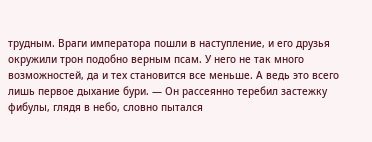трудным. Враги императора пошли в наступление, и его друзья окружили трон подобно верным псам. У него не так много возможностей, да и тех становится все меньше. А ведь это всего лишь первое дыхание бури. — Он рассеянно теребил застежку фибулы, глядя в небо, словно пытался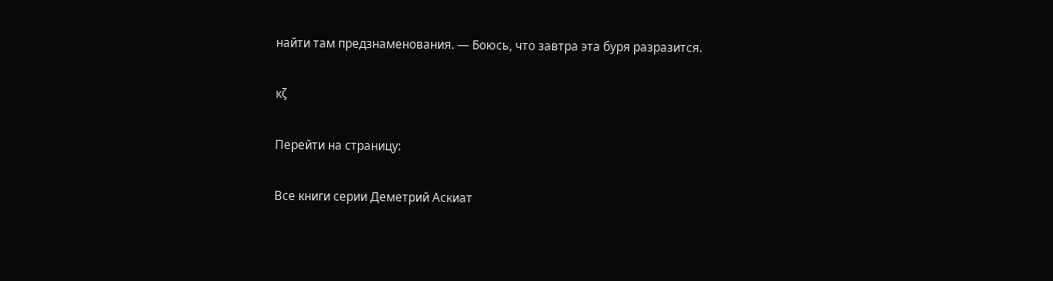найти там предзнаменования. — Боюсь, что завтра эта буря разразится.

κζ

Перейти на страницу:

Все книги серии Деметрий Аскиат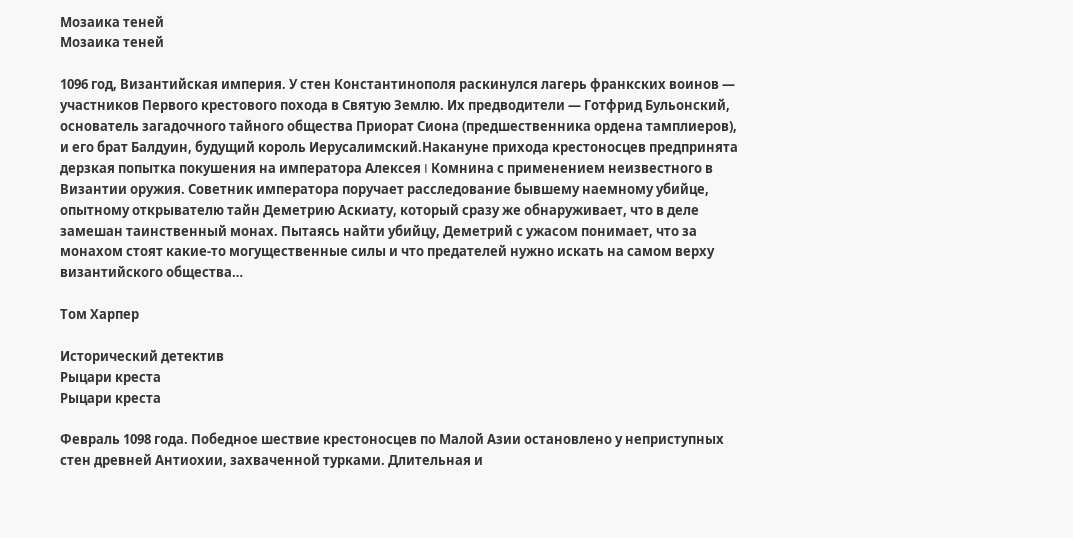Мозаика теней
Мозаика теней

1096 год, Византийская империя. У стен Константинополя раскинулся лагерь франкских воинов — участников Первого крестового похода в Святую Землю. Их предводители — Готфрид Бульонский, основатель загадочного тайного общества Приорат Сиона (предшественника ордена тамплиеров), и его брат Балдуин, будущий король Иерусалимский.Накануне прихода крестоносцев предпринята дерзкая попытка покушения на императора Алексея I Комнина с применением неизвестного в Византии оружия. Советник императора поручает расследование бывшему наемному убийце, опытному открывателю тайн Деметрию Аскиату, который сразу же обнаруживает, что в деле замешан таинственный монах. Пытаясь найти убийцу, Деметрий с ужасом понимает, что за монахом стоят какие-то могущественные силы и что предателей нужно искать на самом верху византийского общества…

Том Харпер

Исторический детектив
Рыцари креста
Рыцари креста

Февраль 1098 года. Победное шествие крестоносцев по Малой Азии остановлено у неприступных стен древней Антиохии, захваченной турками. Длительная и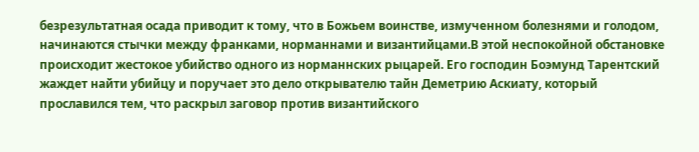безрезультатная осада приводит к тому, что в Божьем воинстве, измученном болезнями и голодом, начинаются стычки между франками, норманнами и византийцами.В этой неспокойной обстановке происходит жестокое убийство одного из норманнских рыцарей. Его господин Боэмунд Тарентский жаждет найти убийцу и поручает это дело открывателю тайн Деметрию Аскиату, который прославился тем, что раскрыл заговор против византийского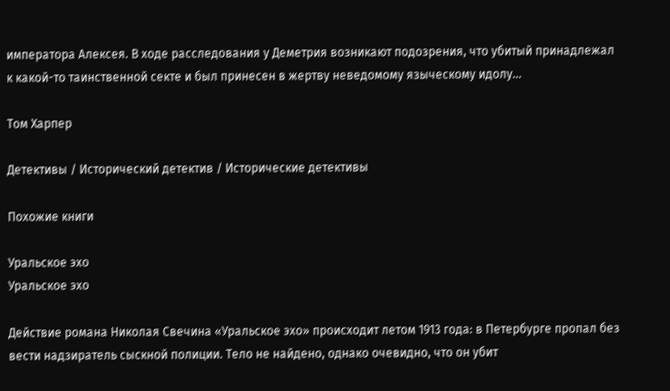императора Алексея. В ходе расследования у Деметрия возникают подозрения, что убитый принадлежал к какой-то таинственной секте и был принесен в жертву неведомому языческому идолу…

Том Харпер

Детективы / Исторический детектив / Исторические детективы

Похожие книги

Уральское эхо
Уральское эхо

Действие романа Николая Свечина «Уральское эхо» происходит летом 1913 года: в Петербурге пропал без вести надзиратель сыскной полиции. Тело не найдено, однако очевидно, что он убит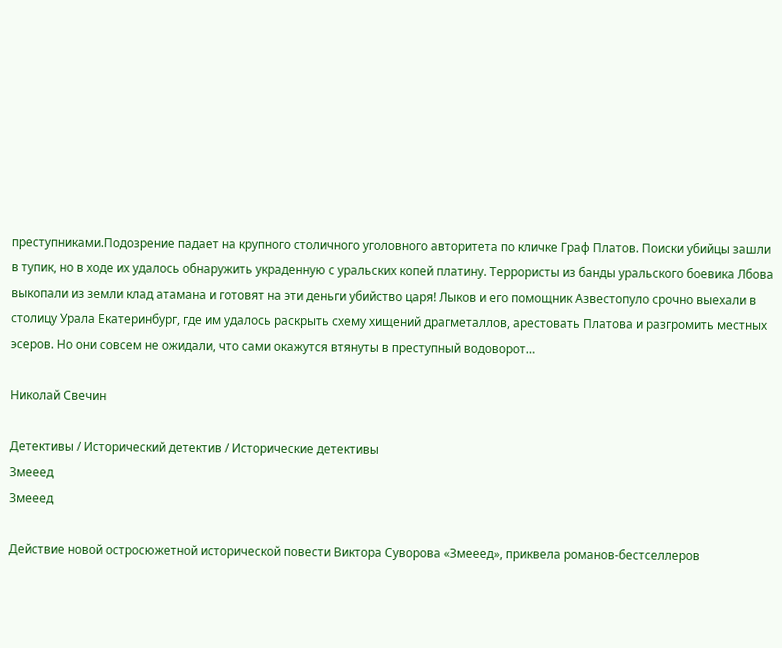преступниками.Подозрение падает на крупного столичного уголовного авторитета по кличке Граф Платов. Поиски убийцы зашли в тупик, но в ходе их удалось обнаружить украденную с уральских копей платину. Террористы из банды уральского боевика Лбова выкопали из земли клад атамана и готовят на эти деньги убийство царя! Лыков и его помощник Азвестопуло срочно выехали в столицу Урала Екатеринбург, где им удалось раскрыть схему хищений драгметаллов, арестовать Платова и разгромить местных эсеров. Но они совсем не ожидали, что сами окажутся втянуты в преступный водоворот…

Николай Свечин

Детективы / Исторический детектив / Исторические детективы
Змееед
Змееед

Действие новой остросюжетной исторической повести Виктора Суворова «Змееед», приквела романов-бестселлеров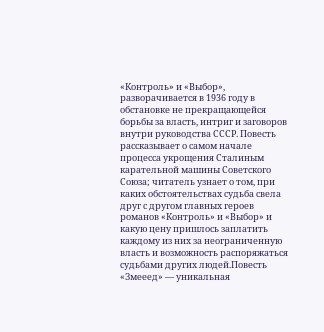«Контроль» и «Выбор», разворачивается в 1936 году в обстановке не прекращающейся борьбы за власть, интриг и заговоров внутри руководства СССР. Повесть рассказывает о самом начале процесса укрощения Сталиным карательной машины Советского Союза; читатель узнает о том, при каких обстоятельствах судьба свела друг с другом главных героев романов «Контроль» и «Выбор» и какую цену пришлось заплатить каждому из них за неограниченную власть и возможность распоряжаться судьбами других людей.Повесть «Змееед» — уникальная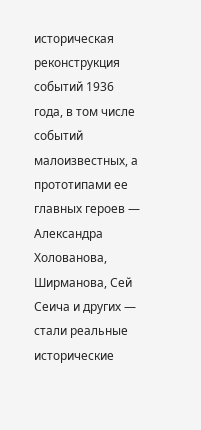историческая реконструкция событий 1936 года, в том числе событий малоизвестных, а прототипами ее главных героев — Александра Холованова, Ширманова, Сей Сеича и других — стали реальные исторические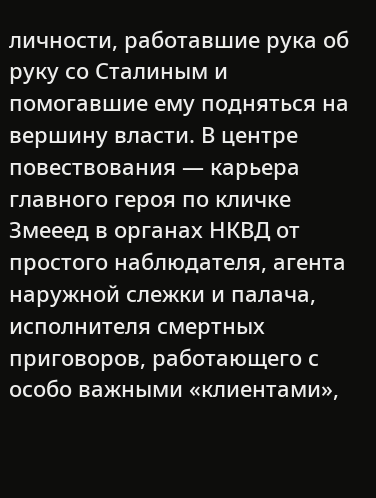личности, работавшие рука об руку со Сталиным и помогавшие ему подняться на вершину власти. В центре повествования — карьера главного героя по кличке Змееед в органах НКВД от простого наблюдателя, агента наружной слежки и палача, исполнителя смертных приговоров, работающего с особо важными «клиентами»,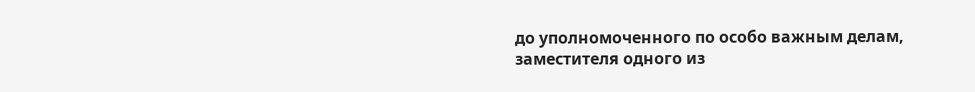до уполномоченного по особо важным делам, заместителя одного из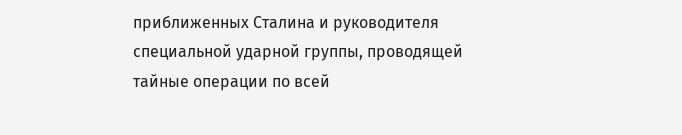приближенных Сталина и руководителя специальной ударной группы, проводящей тайные операции по всей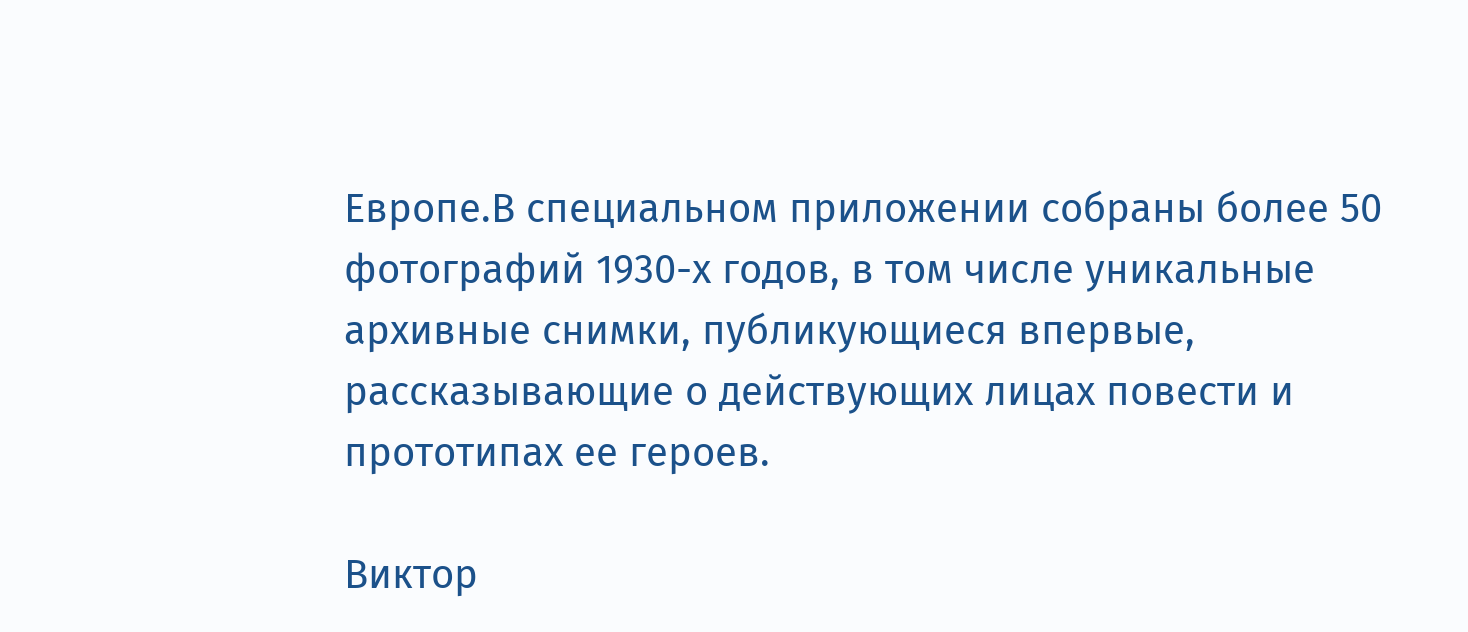Европе.В специальном приложении собраны более 50 фотографий 1930-х годов, в том числе уникальные архивные снимки, публикующиеся впервые, рассказывающие о действующих лицах повести и прототипах ее героев.

Виктор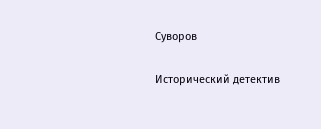Суворов

Исторический детектив